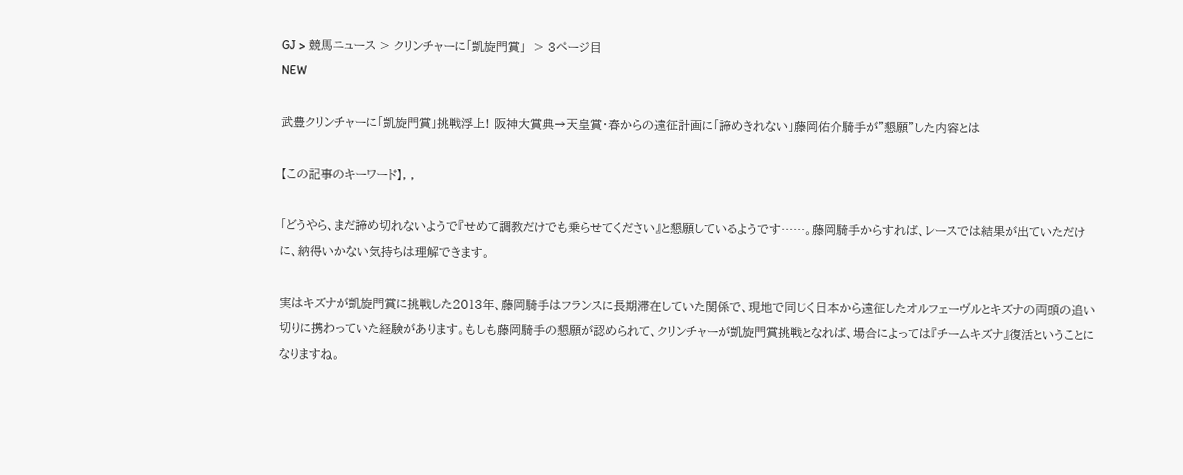GJ > 競馬ニュース > クリンチャーに「凱旋門賞」  > 3ページ目
NEW

武豊クリンチャーに「凱旋門賞」挑戦浮上! 阪神大賞典→天皇賞・春からの遠征計画に「諦めきれない」藤岡佑介騎手が”懇願”した内容とは

【この記事のキーワード】, ,

「どうやら、まだ諦め切れないようで『せめて調教だけでも乗らせてください』と懇願しているようです……。藤岡騎手からすれば、レースでは結果が出ていただけに、納得いかない気持ちは理解できます。

実はキズナが凱旋門賞に挑戦した2013年、藤岡騎手はフランスに長期滞在していた関係で、現地で同じく日本から遠征したオルフェーヴルとキズナの両頭の追い切りに携わっていた経験があります。もしも藤岡騎手の懇願が認められて、クリンチャーが凱旋門賞挑戦となれば、場合によっては『チームキズナ』復活ということになりますね。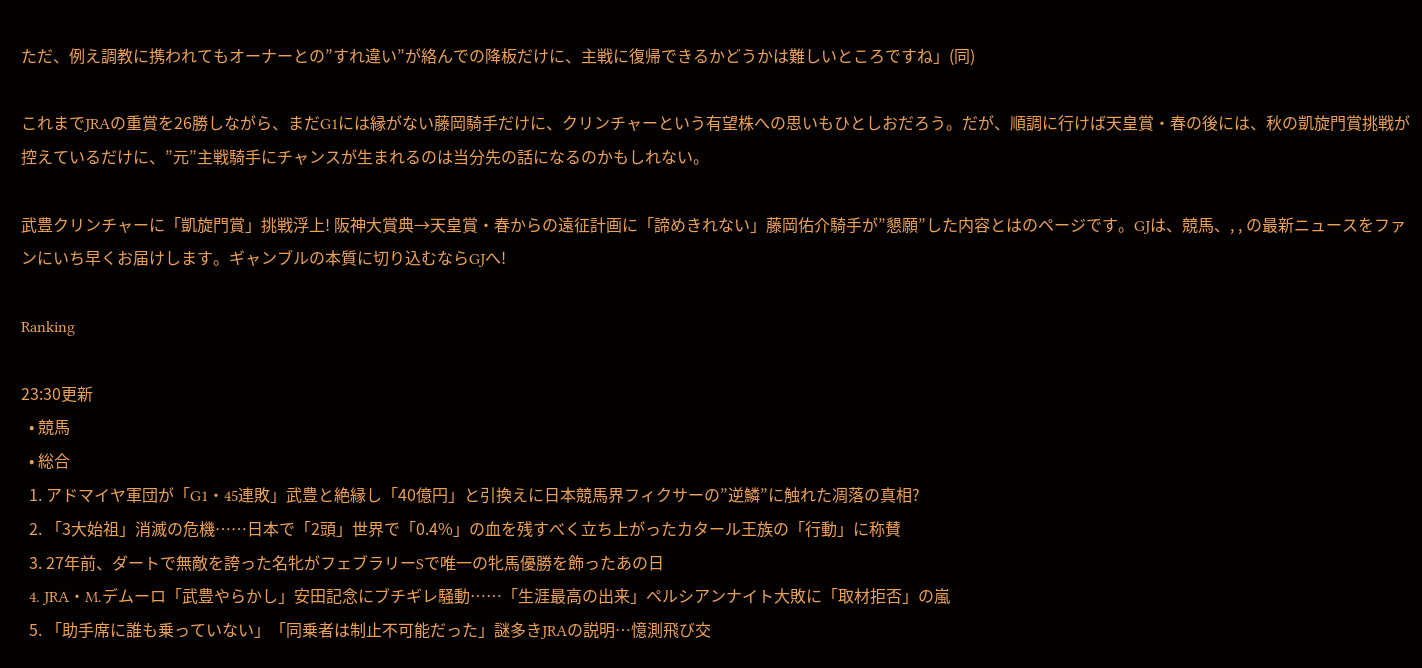ただ、例え調教に携われてもオーナーとの”すれ違い”が絡んでの降板だけに、主戦に復帰できるかどうかは難しいところですね」(同)

これまでJRAの重賞を26勝しながら、まだG1には縁がない藤岡騎手だけに、クリンチャーという有望株への思いもひとしおだろう。だが、順調に行けば天皇賞・春の後には、秋の凱旋門賞挑戦が控えているだけに、”元”主戦騎手にチャンスが生まれるのは当分先の話になるのかもしれない。

武豊クリンチャーに「凱旋門賞」挑戦浮上! 阪神大賞典→天皇賞・春からの遠征計画に「諦めきれない」藤岡佑介騎手が”懇願”した内容とはのページです。GJは、競馬、, , の最新ニュースをファンにいち早くお届けします。ギャンブルの本質に切り込むならGJへ!

Ranking

23:30更新
  • 競馬
  • 総合
  1. アドマイヤ軍団が「G1・45連敗」武豊と絶縁し「40億円」と引換えに日本競馬界フィクサーの”逆鱗”に触れた凋落の真相?
  2. 「3大始祖」消滅の危機……日本で「2頭」世界で「0.4%」の血を残すべく立ち上がったカタール王族の「行動」に称賛
  3. 27年前、ダートで無敵を誇った名牝がフェブラリーSで唯一の牝馬優勝を飾ったあの日
  4. JRA・M.デムーロ「武豊やらかし」安田記念にブチギレ騒動……「生涯最高の出来」ペルシアンナイト大敗に「取材拒否」の嵐
  5. 「助手席に誰も乗っていない」「同乗者は制止不可能だった」謎多きJRAの説明…憶測飛び交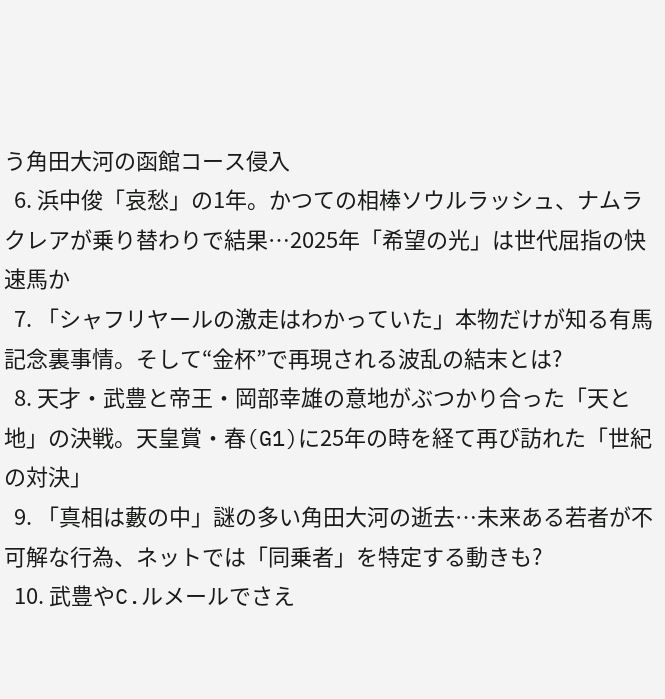う角田大河の函館コース侵入
  6. 浜中俊「哀愁」の1年。かつての相棒ソウルラッシュ、ナムラクレアが乗り替わりで結果…2025年「希望の光」は世代屈指の快速馬か
  7. 「シャフリヤールの激走はわかっていた」本物だけが知る有馬記念裏事情。そして“金杯”で再現される波乱の結末とは?
  8. 天才・武豊と帝王・岡部幸雄の意地がぶつかり合った「天と地」の決戦。天皇賞・春(G1)に25年の時を経て再び訪れた「世紀の対決」
  9. 「真相は藪の中」謎の多い角田大河の逝去…未来ある若者が不可解な行為、ネットでは「同乗者」を特定する動きも?
  10. 武豊やC.ルメールでさえ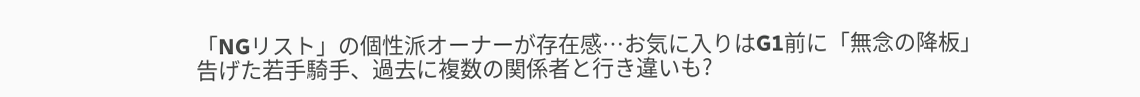「NGリスト」の個性派オーナーが存在感…お気に入りはG1前に「無念の降板」告げた若手騎手、過去に複数の関係者と行き違いも?